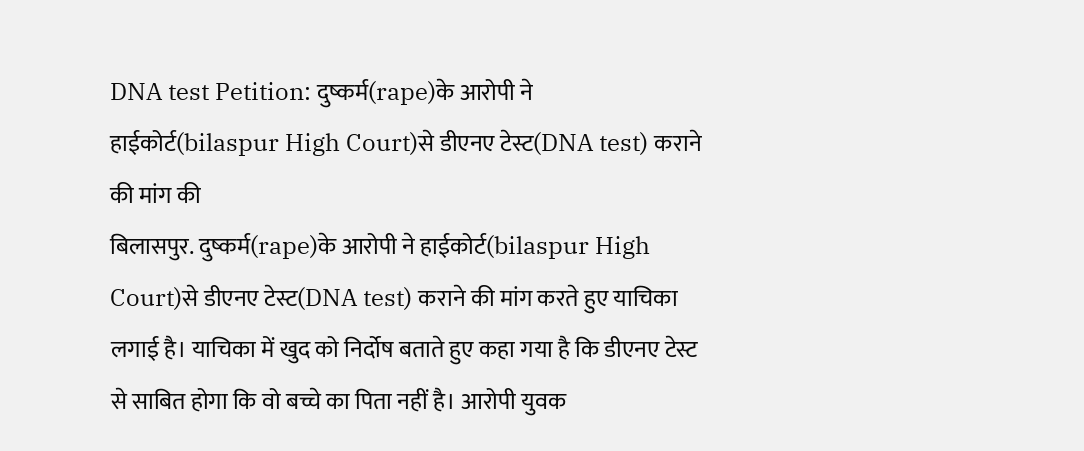DNA test Petition: दुष्कर्म(rape)के आरोपी ने हाईकोर्ट(bilaspur High Court)से डीएनए टेस्ट(DNA test) कराने की मांग की
बिलासपुर. दुष्कर्म(rape)के आरोपी ने हाईकोर्ट(bilaspur High Court)से डीएनए टेस्ट(DNA test) कराने की मांग करते हुए याचिका लगाई है। याचिका में खुद को निर्दोष बताते हुए कहा गया है कि डीएनए टेस्ट से साबित होगा कि वो बच्चे का पिता नहीं है। आरोपी युवक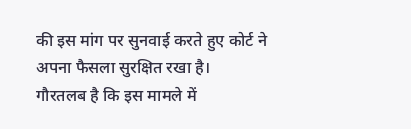की इस मांग पर सुनवाई करते हुए कोर्ट ने अपना फैसला सुरक्षित रखा है।
गौरतलब है कि इस मामले में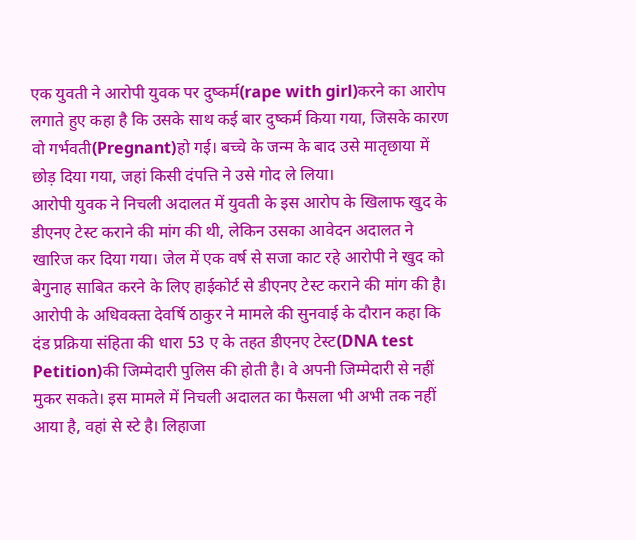एक युवती ने आरोपी युवक पर दुष्कर्म(rape with girl)करने का आरोप लगाते हुए कहा है कि उसके साथ कई बार दुष्कर्म किया गया, जिसके कारण वो गर्भवती(Pregnant)हो गई। बच्चे के जन्म के बाद उसे मातृछाया में छोड़ दिया गया, जहां किसी दंपत्ति ने उसे गोद ले लिया।
आरोपी युवक ने निचली अदालत में युवती के इस आरोप के खिलाफ खुद के डीएनए टेस्ट कराने की मांग की थी, लेकिन उसका आवेदन अदालत ने खारिज कर दिया गया। जेल में एक वर्ष से सजा काट रहे आरोपी ने खुद को बेगुनाह साबित करने के लिए हाईकोर्ट से डीएनए टेस्ट कराने की मांग की है।
आरोपी के अधिवक्ता देवर्षि ठाकुर ने मामले की सुनवाई के दौरान कहा कि दंड प्रक्रिया संहिता की धारा 53 ए के तहत डीएनए टेस्ट(DNA test Petition)की जिम्मेदारी पुलिस की होती है। वे अपनी जिम्मेदारी से नहीं मुकर सकते। इस मामले में निचली अदालत का फैसला भी अभी तक नहीं आया है, वहां से स्टे है। लिहाजा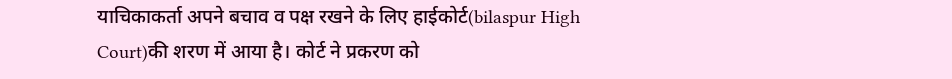याचिकाकर्ता अपने बचाव व पक्ष रखने के लिए हाईकोर्ट(bilaspur High Court)की शरण में आया है। कोर्ट ने प्रकरण को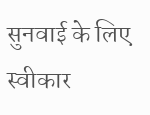सुनवाई के लिए स्वीकार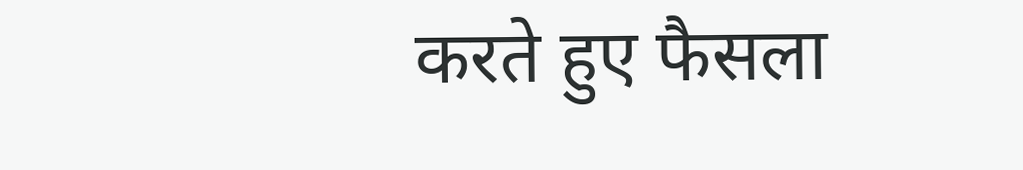करते हुए फैसला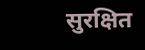सुरक्षित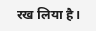रख लिया है।